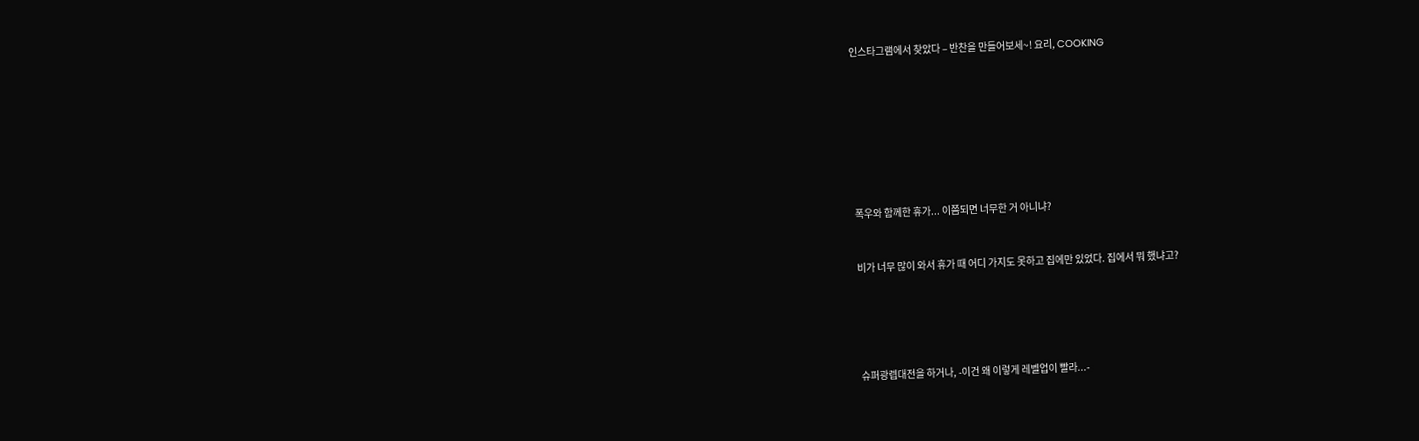인스타그램에서 찾았다 – 반찬을 만들어보세~! 요리, COOKING








폭우와 함께한 휴가... 이쯤되면 너무한 거 아니냐?


비가 너무 많이 와서 휴가 때 어디 가지도 못하고 집에만 있었다. 집에서 뭐 했냐고?





슈퍼광렙대전을 하거나, -이건 왜 이렇게 레벨업이 빨라...-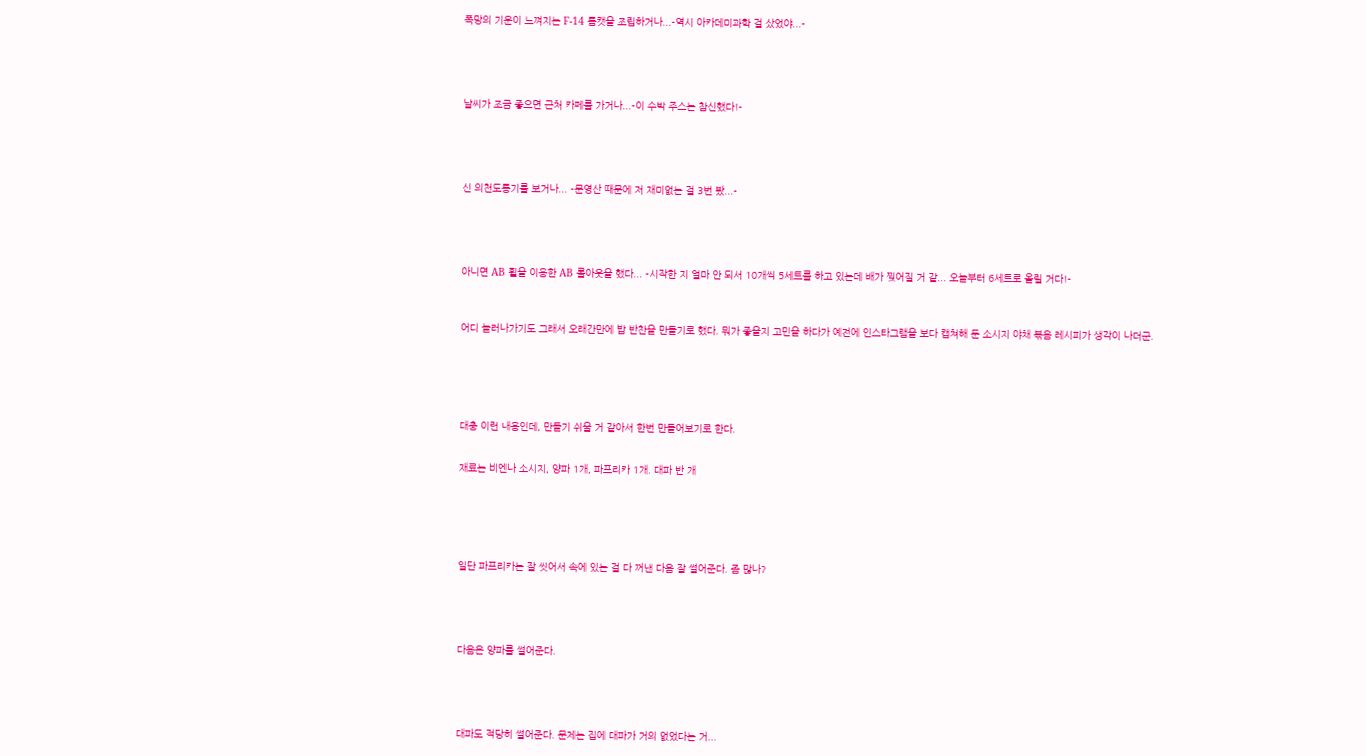폭망의 기운이 느껴지는 F-14 톰캣을 조립하거나...-역시 아카데미과학 걸 샀었야...-





날씨가 조금 좋으면 근처 카페를 가거나...-이 수박 주스는 참신했다!-





신 의천도룡기를 보거나... -문영산 때문에 저 재미없는 걸 3번 봤...-





아니면 AB 휠을 이용한 AB 롤아웃을 했다... -시작한 지 얼마 안 되서 10개씩 5세트를 하고 있는데 배가 찢어질 거 같... 오늘부터 6세트로 올릴 거다!-



어디 놀러나가기도 그래서 오래간만에 밥 반찬을 만들기로 했다. 뭐가 좋을지 고민을 하다가 예전에 인스타그램을 보다 캡쳐해 둔 소시지 야채 볶음 레시피가 생각이 나더군.






대충 이런 내용인데, 만들기 쉬울 거 같아서 한번 만들어보기로 한다.


재료는 비엔나 소시지, 양파 1개, 파프리카 1개. 대파 반 개






일단 파프리카는 잘 씻어서 속에 있는 걸 다 꺼낸 다음 잘 썰어준다. 좀 많나?





다음은 양파를 썰어준다.





대파도 적당히 썰어준다. 문제는 집에 대파가 거의 없었다는 거...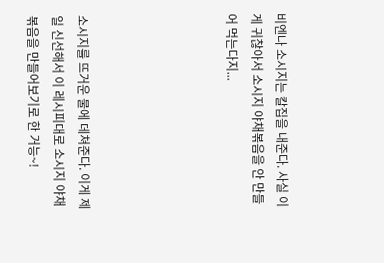비엔나 소시지는 칼집을 내준다. 사실 이게 귀찮아서 소시지 야채볶음을 안 만들어 먹는다지...





소시지를 뜨거운 물에 데쳐준다. 이게 제일 신선해서 이 레시피대로 소시지 야채 볶음을 만들어보기로 한 거능~!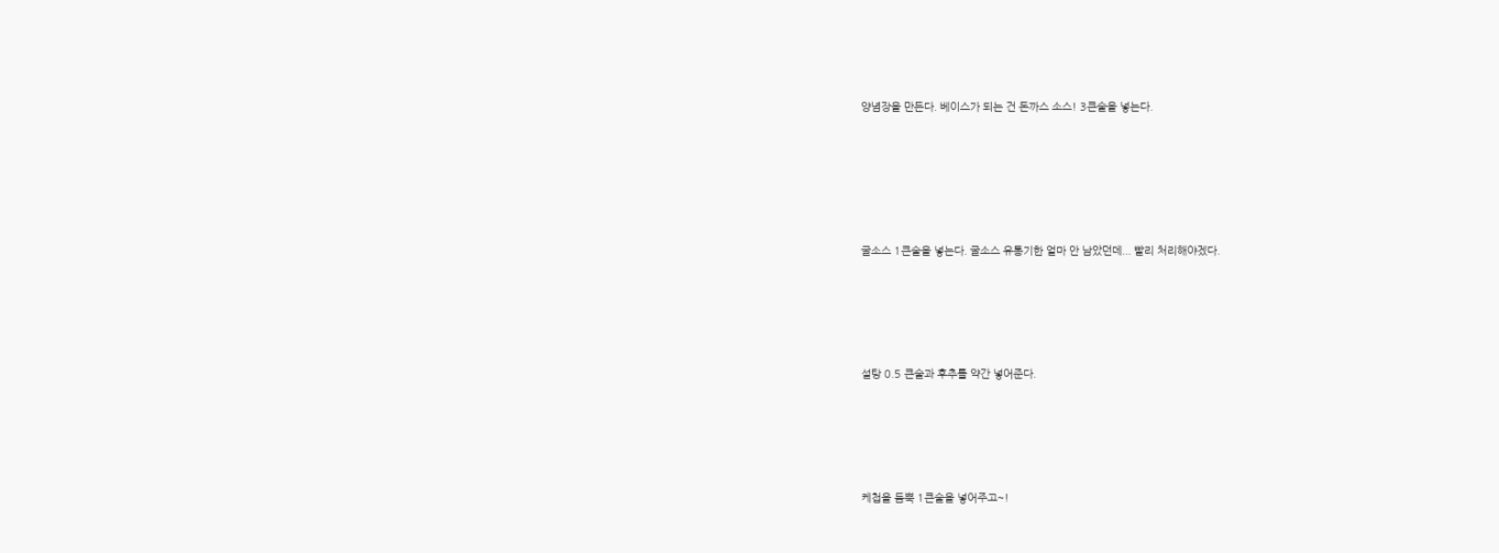양념장을 만든다. 베이스가 되는 건 돈까스 소스! 3큰술을 넣는다.






굴소스 1큰술을 넣는다. 굴소스 유통기한 얼마 안 남았던데... 빨리 처리해야겠다.





설탕 0.5 큰술과 후추를 약간 넣어준다.





케첩을 듬뿍 1큰술을 넣어주고~!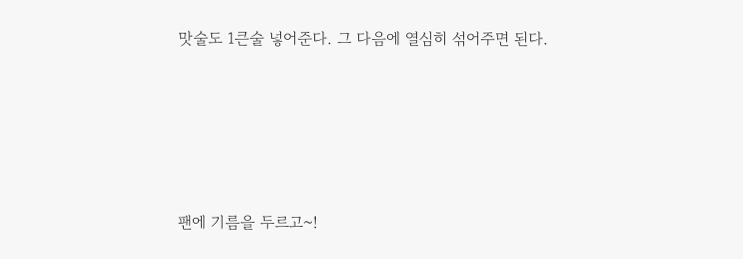맛술도 1큰술 넣어준다. 그 다음에 열심히 섞어주면 된다.





팬에 기름을 두르고~!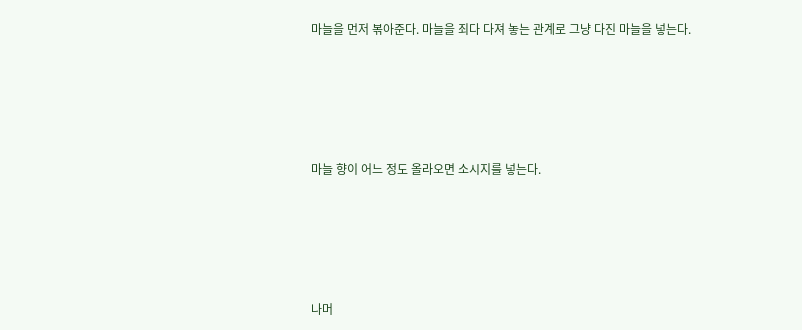마늘을 먼저 볶아준다. 마늘을 죄다 다져 놓는 관계로 그냥 다진 마늘을 넣는다.





마늘 향이 어느 정도 올라오면 소시지를 넣는다.





나머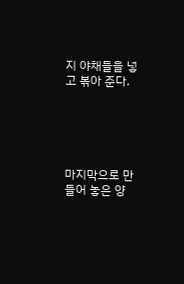지 야채들을 넣고 볶아 준다.





마지막으로 만들어 놓은 양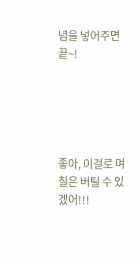념을 넣어주면 끝~!





좋아, 이걸로 며칠은 버틸 수 있겠어!!!